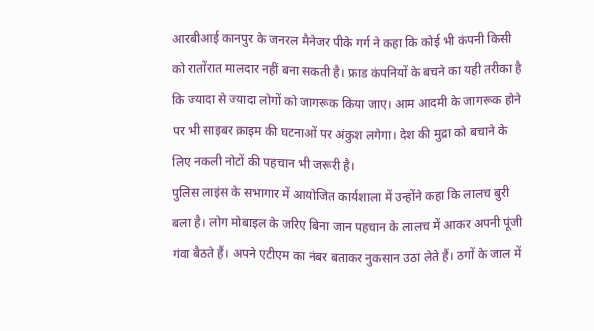आरबीआई कानपुर के जनरल मैनेजर पीके गर्ग ने कहा कि कोई भी कंपनी किसी को रातोंरात मालदार नहीं बना सकती है। फ्राड कंपनियों के बचने का यही तरीका है कि ज्यादा से ज्यादा लोगों को जागरूक किया जाए। आम आदमी के जागरूक होने पर भी साइबर क्राइम की घटनाओं पर अंकुश लगेगा। देश की मुद्रा को बचाने के लिए नकली नोटों की पहचान भी जरूरी है।
पुलिस लाइंस के सभागार में आयोजित कार्यशाला में उन्होंने कहा कि लालच बुरी बला है। लोग मोबाइल के जरिए बिना जान पहचान के लालच में आकर अपनी पूंजी गंवा बैठते हैं। अपने एटीएम का नंबर बताकर नुकसान उठा लेते हैं। ठगों के जाल में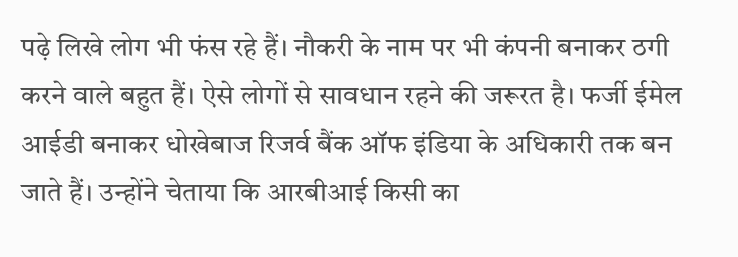पढ़े लिखे लोग भी फंस रहे हैं। नौकरी के नाम पर भी कंपनी बनाकर ठगी करने वाले बहुत हैं। ऐसे लोगों से सावधान रहने की जरूरत है। फर्जी ईमेल आईडी बनाकर धोखेबाज रिजर्व बैंक ऑफ इंडिया के अधिकारी तक बन जाते हैं। उन्होंने चेताया कि आरबीआई किसी का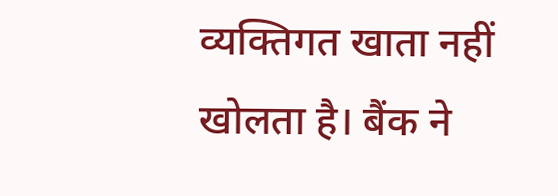व्यक्तिगत खाता नहीं खोलता है। बैंक ने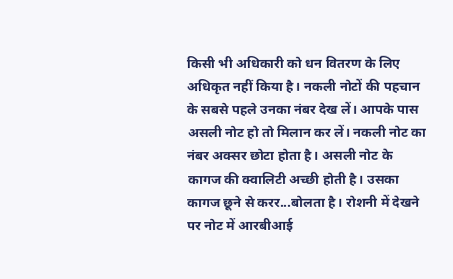किसी भी अधिकारी को धन वितरण के लिए अधिकृत नहीं किया है। नकली नोटों की पहचान के सबसे पहले उनका नंबर देख लें। आपके पास असली नोट हो तो मिलान कर लें। नकली नोट का नंबर अक्सर छोटा होता है। असली नोट के कागज की क्वालिटी अच्छी होती है। उसका कागज छूने से करर...बोलता है। रोशनी में देखने पर नोट में आरबीआई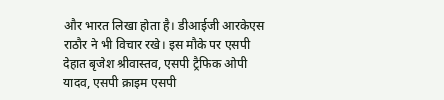और भारत लिखा होता है। डीआईजी आरकेएस राठौर ने भी विचार रखे। इस मौके पर एसपी देहात बृजेश श्रीवास्तव, एसपी ट्रैफिक ओपी यादव, एसपी क्राइम एसपी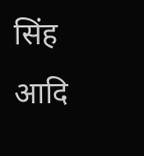सिंह आदि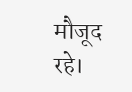मौजूद रहे।